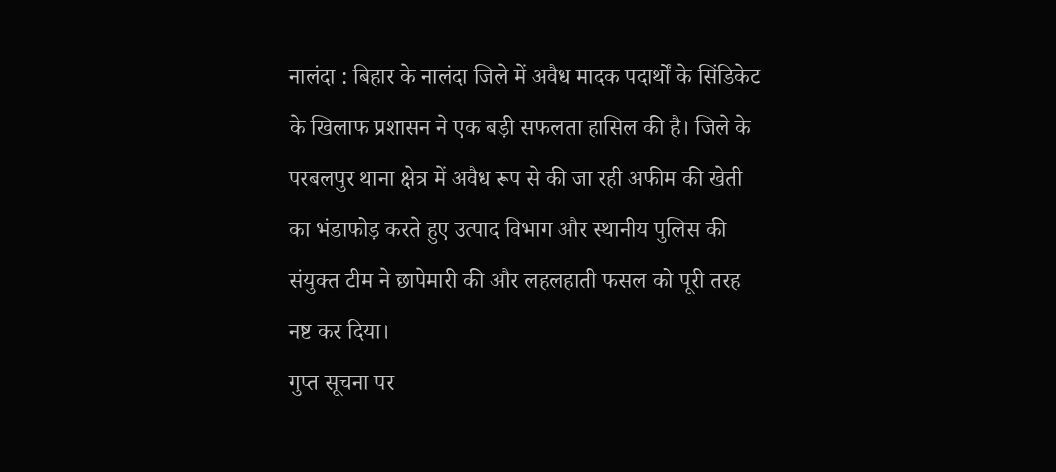नालंदा : बिहार के नालंदा जिले में अवैध मादक पदार्थों के सिंडिकेट के खिलाफ प्रशासन ने एक बड़ी सफलता हासिल की है। जिले के परबलपुर थाना क्षेत्र में अवैध रूप से की जा रही अफीम की खेती का भंडाफोड़ करते हुए उत्पाद विभाग और स्थानीय पुलिस की संयुक्त टीम ने छापेमारी की और लहलहाती फसल को पूरी तरह नष्ट कर दिया।
गुप्त सूचना पर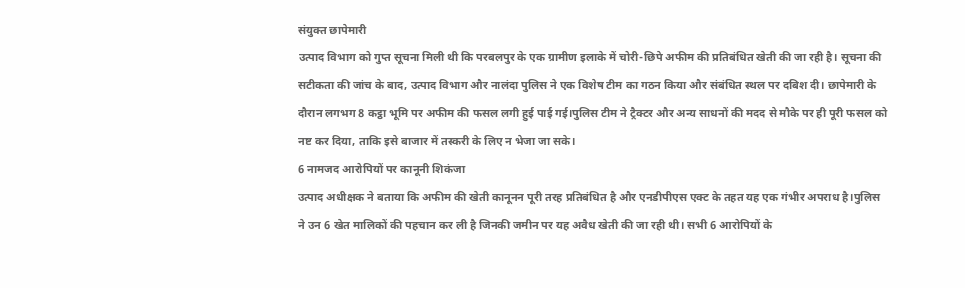संयुक्त छापेमारी
उत्पाद विभाग को गुप्त सूचना मिली थी कि परबलपुर के एक ग्रामीण इलाके में चोरी-छिपे अफीम की प्रतिबंधित खेती की जा रही है। सूचना की सटीकता की जांच के बाद, उत्पाद विभाग और नालंदा पुलिस ने एक विशेष टीम का गठन किया और संबंधित स्थल पर दबिश दी। छापेमारी के दौरान लगभग 8 कट्ठा भूमि पर अफीम की फसल लगी हुई पाई गई।पुलिस टीम ने ट्रैक्टर और अन्य साधनों की मदद से मौके पर ही पूरी फसल को नष्ट कर दिया, ताकि इसे बाजार में तस्करी के लिए न भेजा जा सके।
6 नामजद आरोपियों पर कानूनी शिकंजा
उत्पाद अधीक्षक ने बताया कि अफीम की खेती कानूनन पूरी तरह प्रतिबंधित है और एनडीपीएस एक्ट के तहत यह एक गंभीर अपराध है।पुलिस ने उन 6 खेत मालिकों की पहचान कर ली है जिनकी जमीन पर यह अवैध खेती की जा रही थी। सभी 6 आरोपियों के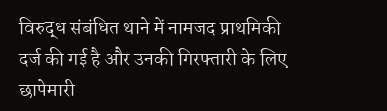विरुद्ध संबंधित थाने में नामजद प्राथमिकी दर्ज की गई है और उनकी गिरफ्तारी के लिए छापेमारी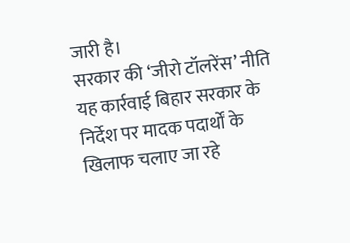जारी है।
सरकार की ‘जीरो टॉलरेंस’ नीति
यह कार्रवाई बिहार सरकार के निर्देश पर मादक पदार्थों के खिलाफ चलाए जा रहे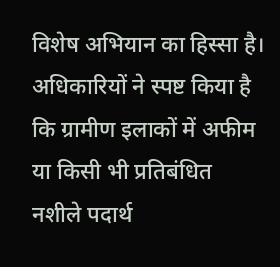विशेष अभियान का हिस्सा है। अधिकारियों ने स्पष्ट किया है कि ग्रामीण इलाकों में अफीम या किसी भी प्रतिबंधित नशीले पदार्थ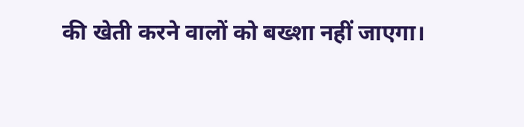की खेती करने वालों को बख्शा नहीं जाएगा।